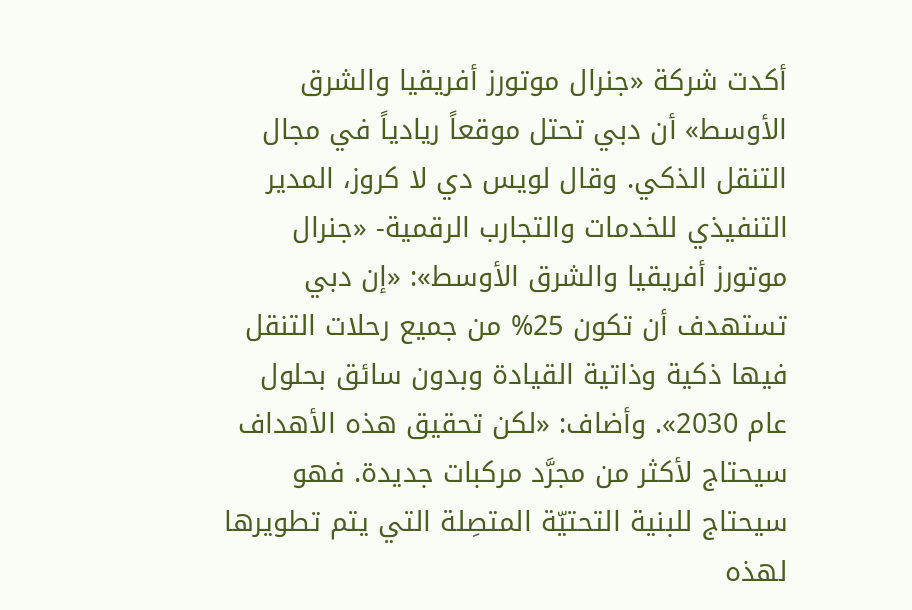أكدت شركة «جنرال موتورز أفريقيا والشرق الأوسط» أن دبي تحتل موقعاً ريادياً في مجال التنقل الذكي. وقال لويس دي لا كروز، المدير التنفيذي للخدمات والتجارب الرقمية- «جنرال موتورز أفريقيا والشرق الأوسط»: «إن دبي تستهدف أن تكون 25% من جميع رحلات التنقل فيها ذكية وذاتية القيادة وبدون سائق بحلول عام 2030». وأضاف: «لكن تحقيق هذه الأهداف سيحتاج لأكثر من مجرَّد مركبات جديدة. فهو سيحتاج للبنية التحتيّة المتصِلة التي يتم تطويرها لهذه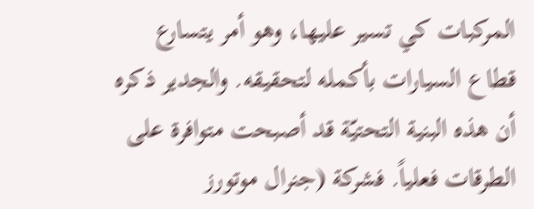المركبات كي تسير عليها، وهو أمر يتسارع قطاع السيارات بأكمله لتحقيقه. والجدير ذكره أن هذه البنية التحتيّة قد أصبحت متوافرة على الطرقات فعلياً. فشركة (جنرال موتورز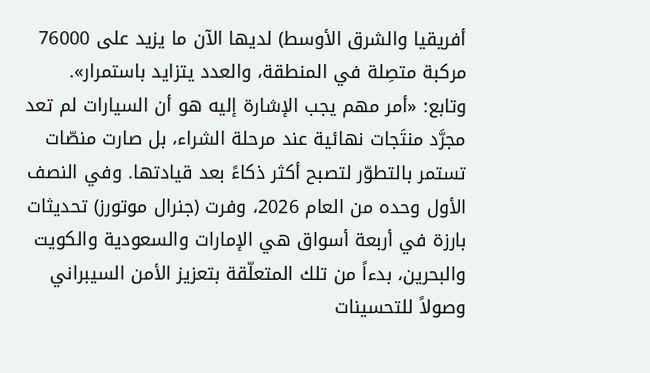أفريقيا والشرق الأوسط) لديها الآن ما يزيد على 76000 مركبة متصِلة في المنطقة، والعدد يتزايد باستمرار».
وتابع: «أمر مهم يجب الإشارة إليه هو أن السيارات لم تعد مجرَّد منتَجات نهائية عند مرحلة الشراء، بل صارت منصّات تستمر بالتطوّر لتصبح أكثر ذكاءً بعد قيادتها. وفي النصف الأول وحده من العام 2026، وفرت (جنرال موتورز) تحديثات بارزة في أربعة أسواق هي الإمارات والسعودية والكويت والبحرين، بدءاً من تلك المتعلّقة بتعزيز الأمن السيبراني وصولاً للتحسينات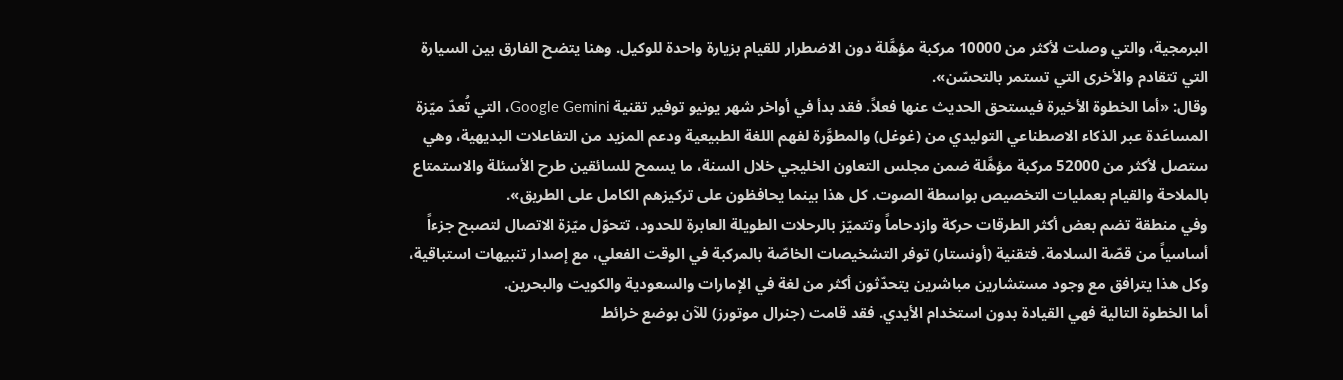البرمجية، والتي وصلت لأكثر من 10000 مركبة مؤهَّلة دون الاضطرار للقيام بزيارة واحدة للوكيل. وهنا يتضح الفارق بين السيارة التي تتقادم والأخرى التي تستمر بالتحسّن».
وقال: «أما الخطوة الأخيرة فيستحق الحديث عنها فعلاً. فقد بدأ في أواخر شهر يونيو توفير تقنية Google Gemini، التي تُعدّ ميّزة المساعَدة عبر الذكاء الاصطناعي التوليدي من (غوغل) والمطوَّرة لفهم اللغة الطبيعية ودعم المزيد من التفاعلات البديهية، وهي ستصل لأكثر من 52000 مركبة مؤهَّلة ضمن مجلس التعاون الخليجي خلال السنة، ما يسمح للسائقين طرح الأسئلة والاستمتاع بالملاحة والقيام بعمليات التخصيص بواسطة الصوت. كل هذا بينما يحافظون على تركيزهم الكامل على الطريق».
وفي منطقة تضم بعض أكثر الطرقات حركة وازدحاماً وتتميّز بالرحلات الطويلة العابرة للحدود، تتحوّل ميّزة الاتصال لتصبح جزءاً أساسياً من قصّة السلامة. فتقنية (أونستار) توفر التشخيصات الخاصّة بالمركبة في الوقت الفعلي، مع إصدار تنبيهات استباقية، وكل هذا يترافق مع وجود مستشارين مباشرين يتحدّثون أكثر من لغة في الإمارات والسعودية والكويت والبحرين.
أما الخطوة التالية فهي القيادة بدون استخدام الأيدي. فقد قامت (جنرال موتورز) للآن بوضع خرائط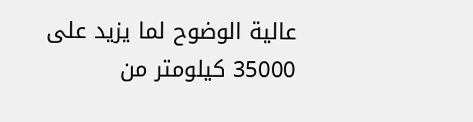عالية الوضوح لما يزيد على 35000 كيلومتر من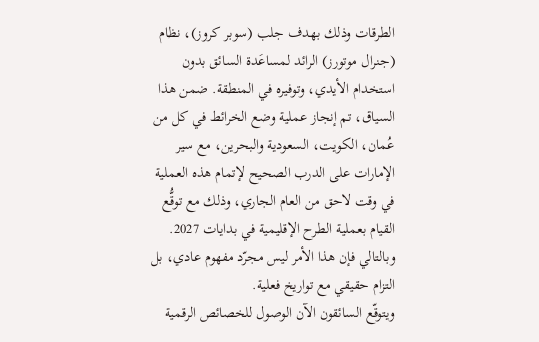الطرقات وذلك بهدف جلب (سوبر كروز)، نظام (جنرال موتورز) الرائد لمساعَدة السائق بدون استخدام الأيدي، وتوفيره في المنطقة. ضمن هذا السياق، تم إنجاز عملية وضع الخرائط في كل من عُمان، الكويت، السعودية والبحرين، مع سير الإمارات على الدرب الصحيح لإتمام هذه العملية في وقت لاحق من العام الجاري، وذلك مع توقُّع القيام بعملية الطرح الإقليمية في بدايات 2027. وبالتالي فإن هذا الأمر ليس مجرّد مفهوم عادي، بل التزام حقيقي مع تواريخ فعلية.
ويتوقّع السائقون الآن الوصول للخصائص الرقمية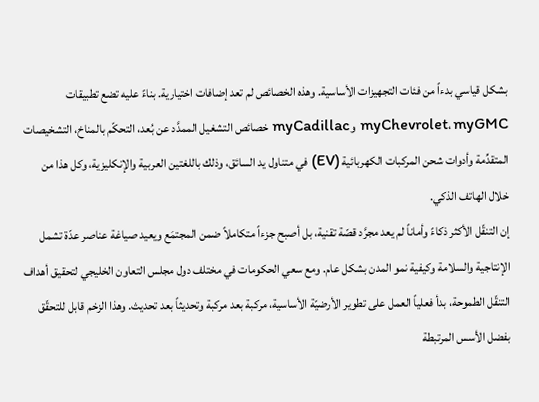بشكل قياسي بدءاً من فئات التجهيزات الأساسية. وهذه الخصائص لم تعد إضافات اختيارية. بناءً عليه تضع تطبيقات myChevrolet، myGMC وmyCadillac خصائص التشغيل الممدَّد عن بُعد، التحكّم بالمناخ، التشخيصات المتقدِّمة وأدوات شحن المركبات الكهربائية (EV) في متناول يد السائق، وذلك باللغتين العربية والإنكليزية، وكل هذا من خلال الهاتف الذكي.
إن التنقّل الأكثر ذكاءً وأماناً لم يعد مجرَّد قصّة تقنية، بل أصبح جزءاً متكاملاً ضمن المجتمَع ويعيد صياغة عناصر عدّة تشمل الإنتاجية والسلامة وكيفية نمو المدن بشكل عام. ومع سعي الحكومات في مختلف دول مجلس التعاون الخليجي لتحقيق أهداف التنقّل الطموحة، بدأ فعلياً العمل على تطوير الأرضيّة الأساسية، مركبة بعد مركبة وتحديثاً بعد تحديث. وهذا الزخم قابل للتحقّق بفضل الأسس المرتبطة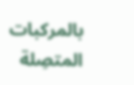بالمركبات المتصِلة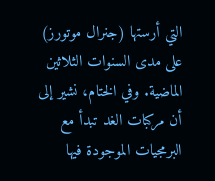التي أرستها (جنرال موتورز) على مدى السنوات الثلاثين الماضية. وفي الختام، نشير إلى أن مركبات الغد تبدأ مع البرمجيات الموجودة فيها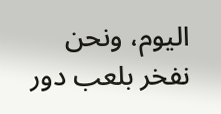اليوم، ونحن نفخر بلعب دور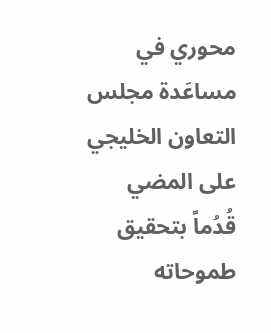محوري في مساعَدة مجلس التعاون الخليجي على المضي قُدُماً بتحقيق طموحاته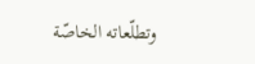وتطلّعاته الخاصّة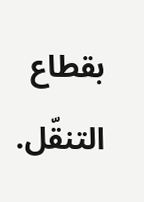بقطاع التنقّل.